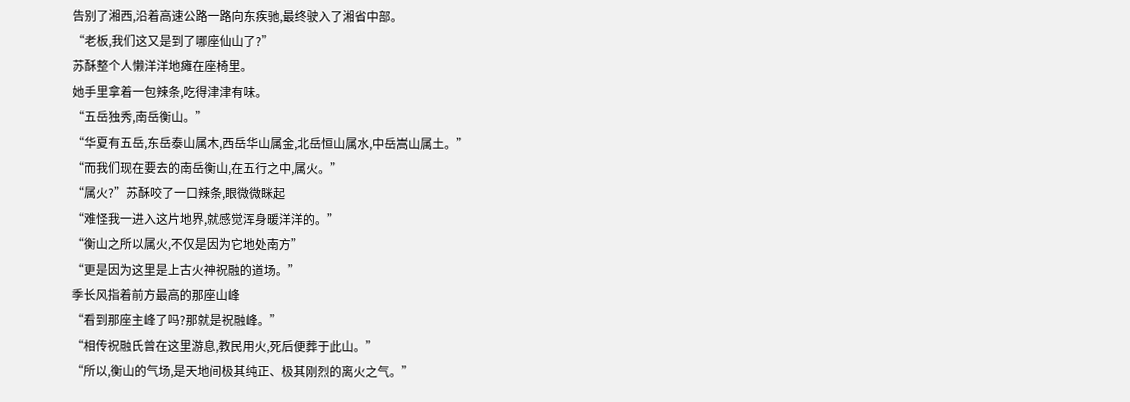告别了湘西,沿着高速公路一路向东疾驰,最终驶入了湘省中部。
“老板,我们这又是到了哪座仙山了?”
苏酥整个人懒洋洋地瘫在座椅里。
她手里拿着一包辣条,吃得津津有味。
“五岳独秀,南岳衡山。”
“华夏有五岳,东岳泰山属木,西岳华山属金,北岳恒山属水,中岳嵩山属土。”
“而我们现在要去的南岳衡山,在五行之中,属火。”
“属火?”苏酥咬了一口辣条,眼微微眯起
“难怪我一进入这片地界,就感觉浑身暖洋洋的。”
“衡山之所以属火,不仅是因为它地处南方”
“更是因为这里是上古火神祝融的道场。”
季长风指着前方最高的那座山峰
“看到那座主峰了吗?那就是祝融峰。”
“相传祝融氏曾在这里游息,教民用火,死后便葬于此山。”
“所以,衡山的气场,是天地间极其纯正、极其刚烈的离火之气。”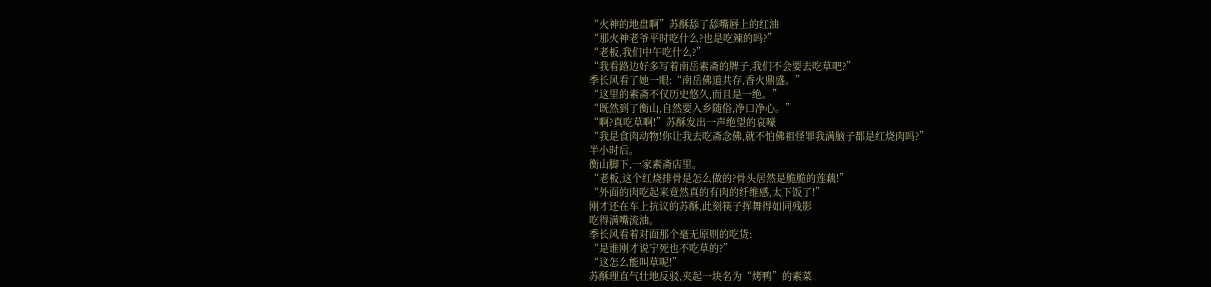“火神的地盘啊”苏酥舔了舔嘴唇上的红油
“那火神老爷平时吃什么?也是吃辣的吗?”
“老板,我们中午吃什么?”
“我看路边好多写着南岳素斋的牌子,我们不会要去吃草吧?”
季长风看了她一眼:“南岳佛道共存,香火鼎盛。”
“这里的素斋不仅历史悠久,而且是一绝。”
“既然到了衡山,自然要入乡随俗,净口净心。”
“啊?真吃草啊!”苏酥发出一声绝望的哀嚎
“我是食肉动物!你让我去吃斋念佛,就不怕佛祖怪罪我满脑子都是红烧肉吗?”
半小时后。
衡山脚下,一家素斋店里。
“老板,这个红烧排骨是怎么做的?骨头居然是脆脆的莲藕!”
“外面的肉吃起来竟然真的有肉的纤维感,太下饭了!”
刚才还在车上抗议的苏酥,此刻筷子挥舞得如同残影
吃得满嘴流油。
季长风看着对面那个毫无原则的吃货:
“是谁刚才说宁死也不吃草的?”
“这怎么能叫草呢!”
苏酥理直气壮地反驳,夹起一块名为“烤鸭”的素菜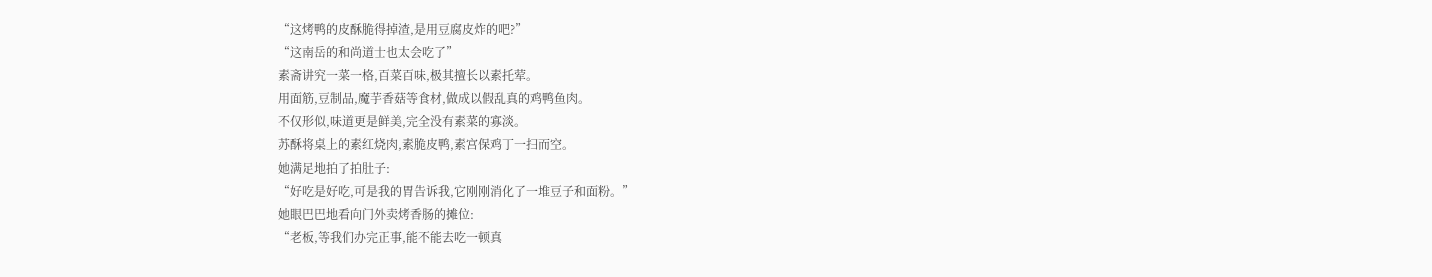“这烤鸭的皮酥脆得掉渣,是用豆腐皮炸的吧?”
“这南岳的和尚道士也太会吃了”
素斋讲究一菜一格,百菜百味,极其擅长以素托荤。
用面筋,豆制品,魔芋香菇等食材,做成以假乱真的鸡鸭鱼肉。
不仅形似,味道更是鲜美,完全没有素菜的寡淡。
苏酥将桌上的素红烧肉,素脆皮鸭,素宫保鸡丁一扫而空。
她满足地拍了拍肚子:
“好吃是好吃,可是我的胃告诉我,它刚刚消化了一堆豆子和面粉。”
她眼巴巴地看向门外卖烤香肠的摊位:
“老板,等我们办完正事,能不能去吃一顿真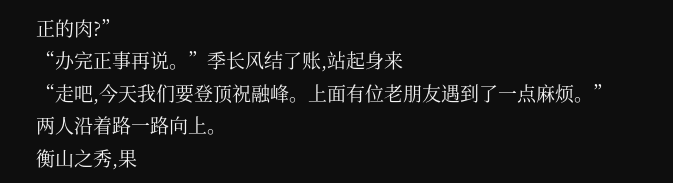正的肉?”
“办完正事再说。”季长风结了账,站起身来
“走吧,今天我们要登顶祝融峰。上面有位老朋友遇到了一点麻烦。”
两人沿着路一路向上。
衡山之秀,果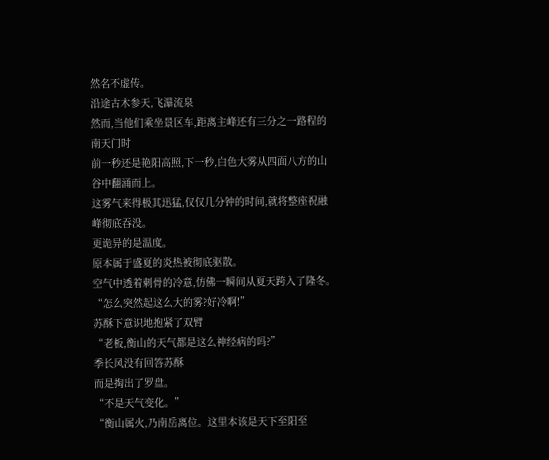然名不虚传。
沿途古木参天,飞瀑流泉
然而,当他们乘坐景区车,距离主峰还有三分之一路程的南天门时
前一秒还是艳阳高照,下一秒,白色大雾从四面八方的山谷中翻涌而上。
这雾气来得极其迅猛,仅仅几分钟的时间,就将整座祝融峰彻底吞没。
更诡异的是温度。
原本属于盛夏的炎热被彻底驱散。
空气中透着刺骨的冷意,仿佛一瞬间从夏天跨入了隆冬。
“怎么突然起这么大的雾?好冷啊!”
苏酥下意识地抱紧了双臂
“老板,衡山的天气都是这么神经病的吗?”
季长风没有回答苏酥
而是掏出了罗盘。
“不是天气变化。”
“衡山属火,乃南岳离位。这里本该是天下至阳至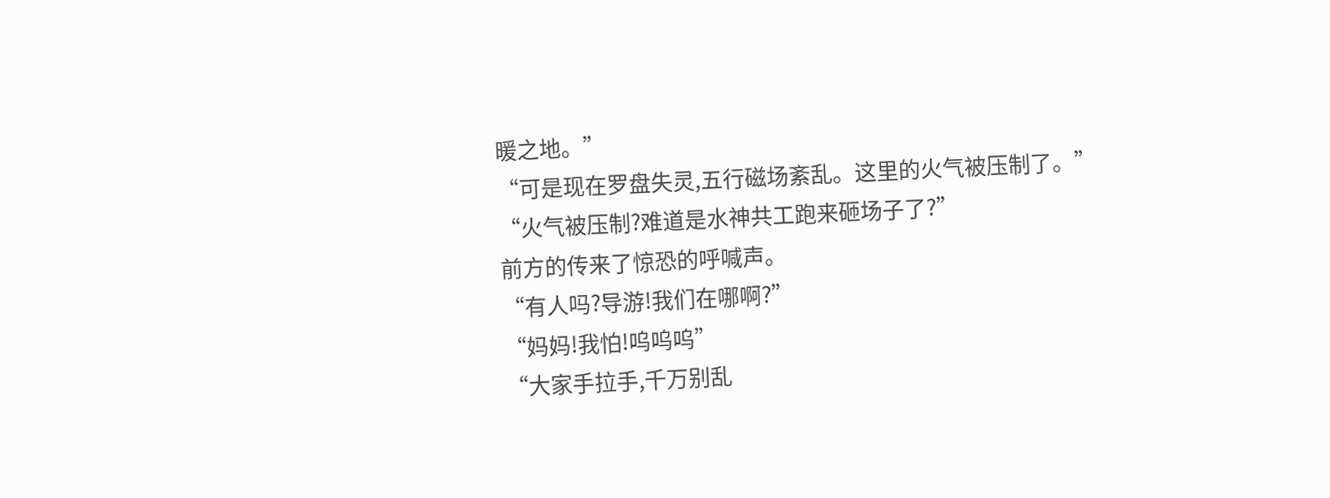暖之地。”
“可是现在罗盘失灵,五行磁场紊乱。这里的火气被压制了。”
“火气被压制?难道是水神共工跑来砸场子了?”
前方的传来了惊恐的呼喊声。
“有人吗?导游!我们在哪啊?”
“妈妈!我怕!呜呜呜”
“大家手拉手,千万别乱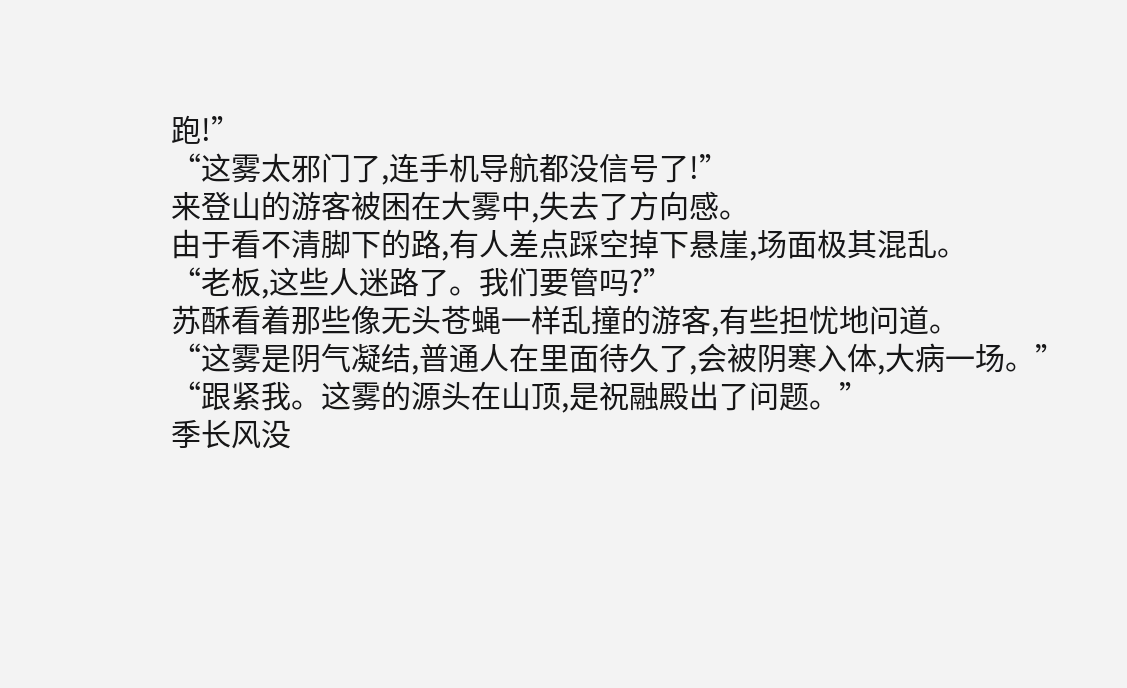跑!”
“这雾太邪门了,连手机导航都没信号了!”
来登山的游客被困在大雾中,失去了方向感。
由于看不清脚下的路,有人差点踩空掉下悬崖,场面极其混乱。
“老板,这些人迷路了。我们要管吗?”
苏酥看着那些像无头苍蝇一样乱撞的游客,有些担忧地问道。
“这雾是阴气凝结,普通人在里面待久了,会被阴寒入体,大病一场。”
“跟紧我。这雾的源头在山顶,是祝融殿出了问题。”
季长风没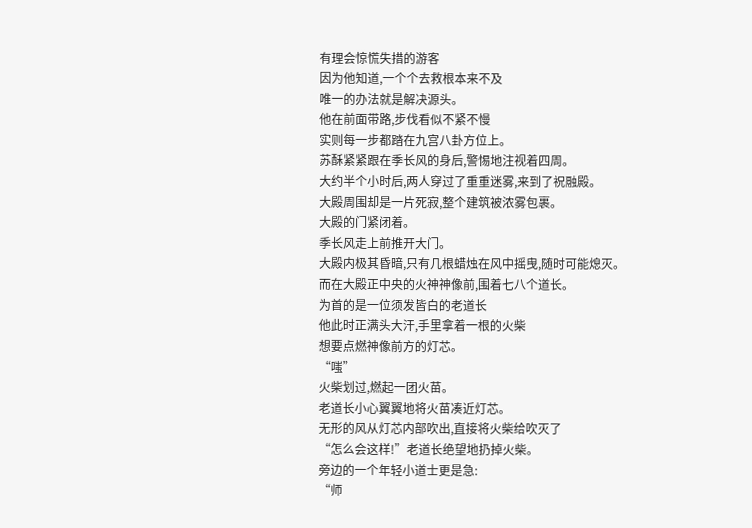有理会惊慌失措的游客
因为他知道,一个个去救根本来不及
唯一的办法就是解决源头。
他在前面带路,步伐看似不紧不慢
实则每一步都踏在九宫八卦方位上。
苏酥紧紧跟在季长风的身后,警惕地注视着四周。
大约半个小时后,两人穿过了重重迷雾,来到了祝融殿。
大殿周围却是一片死寂,整个建筑被浓雾包裹。
大殿的门紧闭着。
季长风走上前推开大门。
大殿内极其昏暗,只有几根蜡烛在风中摇曳,随时可能熄灭。
而在大殿正中央的火神神像前,围着七八个道长。
为首的是一位须发皆白的老道长
他此时正满头大汗,手里拿着一根的火柴
想要点燃神像前方的灯芯。
“嗤”
火柴划过,燃起一团火苗。
老道长小心翼翼地将火苗凑近灯芯。
无形的风从灯芯内部吹出,直接将火柴给吹灭了
“怎么会这样!”老道长绝望地扔掉火柴。
旁边的一个年轻小道士更是急:
“师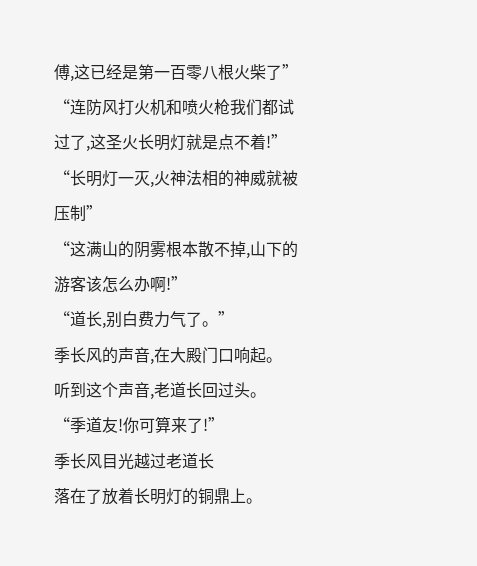傅,这已经是第一百零八根火柴了”
“连防风打火机和喷火枪我们都试过了,这圣火长明灯就是点不着!”
“长明灯一灭,火神法相的神威就被压制”
“这满山的阴雾根本散不掉,山下的游客该怎么办啊!”
“道长,别白费力气了。”
季长风的声音,在大殿门口响起。
听到这个声音,老道长回过头。
“季道友!你可算来了!”
季长风目光越过老道长
落在了放着长明灯的铜鼎上。